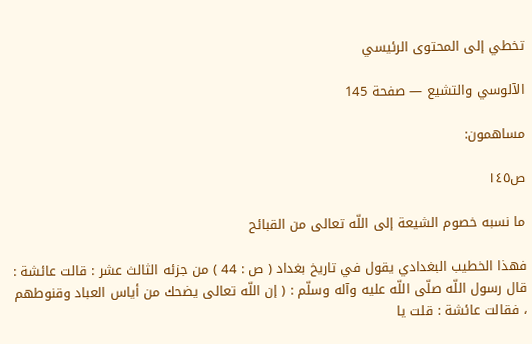تخطي إلى المحتوى الرئيسي

الآلوسي والتشيع — صفحة 145

مساهمون:

ص١٤٥

ما نسبه خصوم الشيعة إلى اللّه تعالى من القبائح

فهذا الخطيب البغدادي يقول في تاريخ بغداد ( ص : 44 ) من جزئه الثالث عشر : قالت عائشة : قال رسول اللّه صلّى اللّه عليه وآله وسلّم : ( إن اللّه تعالى يضحك من أياس العباد وقنوطهم ، فقالت عائشة : قلت يا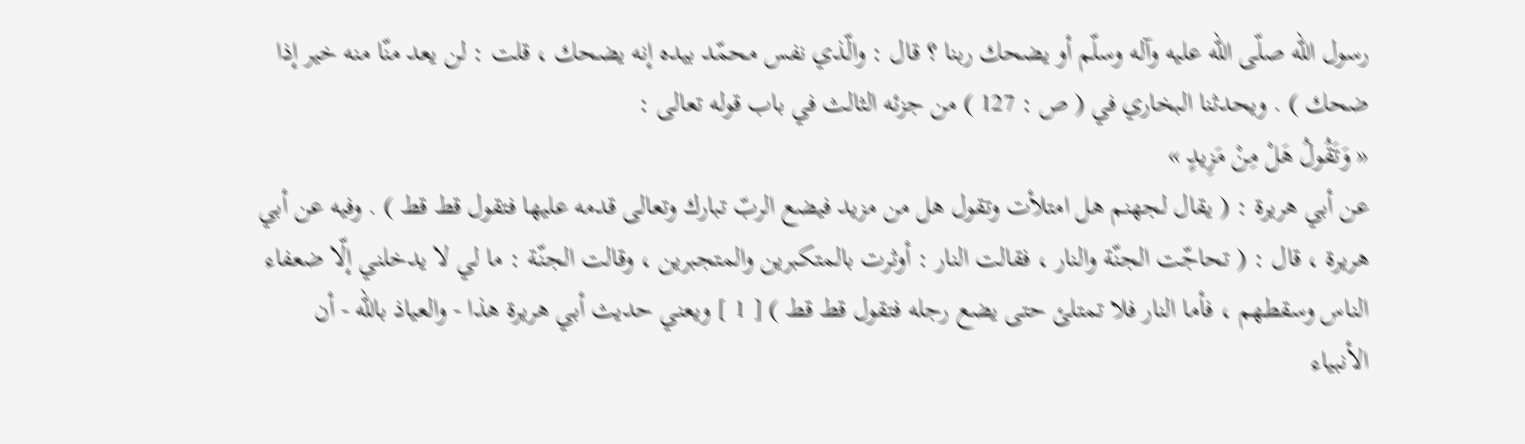رسول اللّه صلّى اللّه عليه وآله وسلّم أو يضحك ربنا ؟ قال : والّذي نفس محمّد بيده إنه يضحك ، قلت : لن يعد منّا منه خير إذا ضحك ) . ويحدثنا البخاري في ( ص : 127 ) من جزئه الثالث في باب قوله تعالى :
« وَتَقُولُ هَلْ مِنْ مَزِيدٍ »
عن أبي هريرة : ( يقال لجهنم هل امتلأت وتقول هل من مزيد فيضع الربّ تبارك وتعالى قدمه عليها فتقول قط قط ) . وفيه عن أبي هريرة ، قال : ( تحاجّت الجنّة والنار ، فقالت النار : أوثرت بالمتكبرين والمتجبرين ، وقالت الجنّة : ما لي لا يدخلني إلّا ضعفاء الناس وسقطهم ، فأما النار فلا تمتلئ حتى يضع رجله فتقول قط قط ) [ 1 ] ويعني حديث أبي هريرة هذا - والعياذ باللّه - أن الأنبياء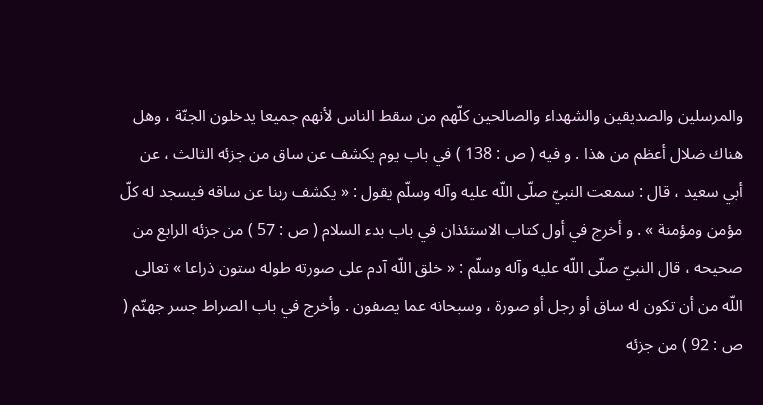والمرسلين والصديقين والشهداء والصالحين كلّهم من سقط الناس لأنهم جميعا يدخلون الجنّة ، وهل هناك ضلال أعظم من هذا . و فيه ( ص : 138 ) في باب يوم يكشف عن ساق من جزئه الثالث ، عن أبي سعيد ، قال : سمعت النبيّ صلّى اللّه عليه وآله وسلّم يقول : « يكشف ربنا عن ساقه فيسجد له كلّ مؤمن ومؤمنة » . و أخرج في أول كتاب الاستئذان في باب بدء السلام ( ص : 57 ) من جزئه الرابع من صحيحه ، قال النبيّ صلّى اللّه عليه وآله وسلّم : « خلق اللّه آدم على صورته طوله ستون ذراعا » تعالى اللّه من أن تكون له ساق أو رجل أو صورة ، وسبحانه عما يصفون . وأخرج في باب الصراط جسر جهنّم ( ص : 92 ) من جزئه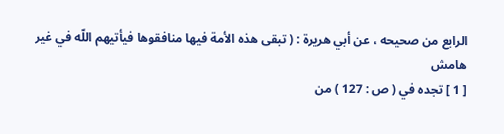الرابع من صحيحه ، عن أبي هريرة : ( تبقى هذه الأمة فيها منافقوها فيأتيهم اللّه في غير
هامش
[ 1 ] تجده في ( ص : 127 ) من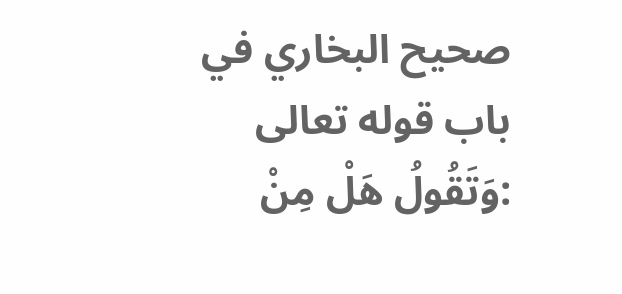صحيح البخاري في باب قوله تعالى :وَتَقُولُ هَلْ مِنْ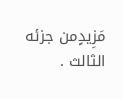مَزِيدٍمن جزئه الثالث .